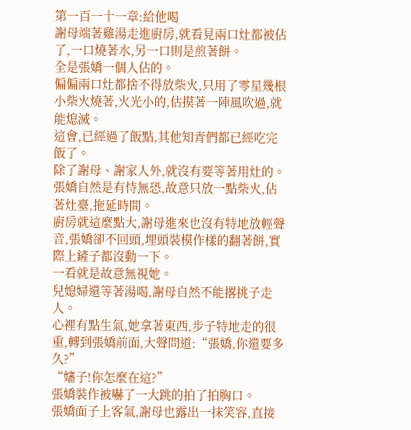第一百一十一章:給他喝
謝母端著雞湯走進廚房,就看見兩口灶都被佔了,一口燒著水,另一口則是煎著餅。
全是張嬌一個人佔的。
偏偏兩口灶都捨不得放柴火,只用了零星幾根小柴火燒著,火光小的,估摸著一陣風吹過,就能熄滅。
這會,已經過了飯點,其他知青們都已經吃完飯了。
除了謝母、謝家人外,就沒有要等著用灶的。
張嬌自然是有恃無恐,故意只放一點柴火,佔著灶臺,拖延時間。
廚房就這麼點大,謝母進來也沒有特地放輕聲音,張嬌卻不回頭,埋頭裝模作樣的翻著餅,實際上鏟子都沒動一下。
一看就是故意無視她。
兒媳婦還等著湯喝,謝母自然不能撂挑子走人。
心裡有點生氣,她拿著東西,步子特地走的很重,轉到張嬌前面,大聲問道:“張嬌,你還要多久?”
“嬸子!你怎麼在這?”
張嬌裝作被嚇了一大跳的拍了拍胸口。
張嬌面子上客氣,謝母也露出一抹笑容,直接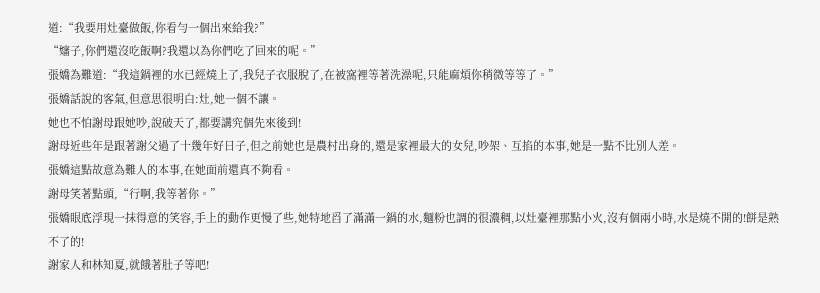道:“我要用灶臺做飯,你看勻一個出來給我?”
“嬸子,你們還沒吃飯啊?我還以為你們吃了回來的呢。”
張嬌為難道:“我這鍋裡的水已經燒上了,我兒子衣服脫了,在被窩裡等著洗澡呢,只能麻煩你稍微等等了。”
張嬌話說的客氣,但意思很明白:灶,她一個不讓。
她也不怕謝母跟她吵,說破天了,都要講究個先來後到!
謝母近些年是跟著謝父過了十幾年好日子,但之前她也是農村出身的,還是家裡最大的女兒,吵架、互掐的本事,她是一點不比別人差。
張嬌這點故意為難人的本事,在她面前還真不夠看。
謝母笑著點頭,“行啊,我等著你。”
張嬌眼底浮現一抹得意的笑容,手上的動作更慢了些,她特地舀了滿滿一鍋的水,麵粉也調的很濃稠,以灶臺裡那點小火,沒有個兩小時,水是燒不開的!餅是熟不了的!
謝家人和林知夏,就餓著肚子等吧!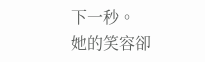下一秒。
她的笑容卻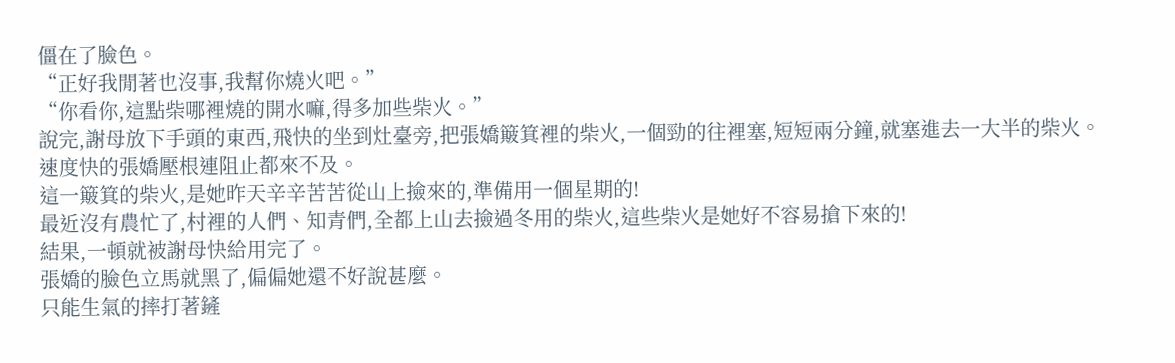僵在了臉色。
“正好我閒著也沒事,我幫你燒火吧。”
“你看你,這點柴哪裡燒的開水嘛,得多加些柴火。”
說完,謝母放下手頭的東西,飛快的坐到灶臺旁,把張嬌簸箕裡的柴火,一個勁的往裡塞,短短兩分鐘,就塞進去一大半的柴火。
速度快的張嬌壓根連阻止都來不及。
這一簸箕的柴火,是她昨天辛辛苦苦從山上撿來的,準備用一個星期的!
最近沒有農忙了,村裡的人們、知青們,全都上山去撿過冬用的柴火,這些柴火是她好不容易搶下來的!
結果,一頓就被謝母快給用完了。
張嬌的臉色立馬就黑了,偏偏她還不好說甚麼。
只能生氣的摔打著鏟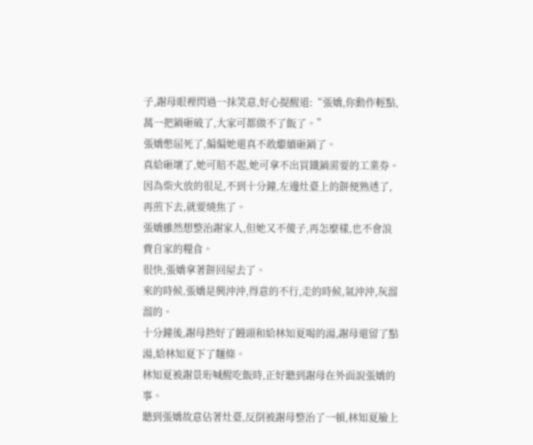子,謝母眼裡閃過一抹笑意,好心提醒道:“張嬌,你動作輕點,萬一把鍋砸破了,大家可都做不了飯了。”
張嬌憋屈死了,偏偏她還真不敢繼續砸鍋了。
真給砸壞了,她可賠不起,她可拿不出買鐵鍋需要的工業券。
因為柴火放的很足,不到十分鐘,左邊灶臺上的餅便熟透了,再煎下去,就要燒焦了。
張嬌雖然想整治謝家人,但她又不傻子,再怎麼樣,也不會浪費自家的糧食。
很快,張嬌拿著餅回屋去了。
來的時候,張嬌是興沖沖,得意的不行,走的時候,氣沖沖,灰溜溜的。
十分鐘後,謝母熱好了饅頭和給林知夏喝的湯,謝母還留了點湯,給林知夏下了麵條。
林知夏被謝景珩喊醒吃飯時,正好聽到謝母在外面說張嬌的事。
聽到張嬌故意佔著灶臺,反倒被謝母整治了一頓,林知夏臉上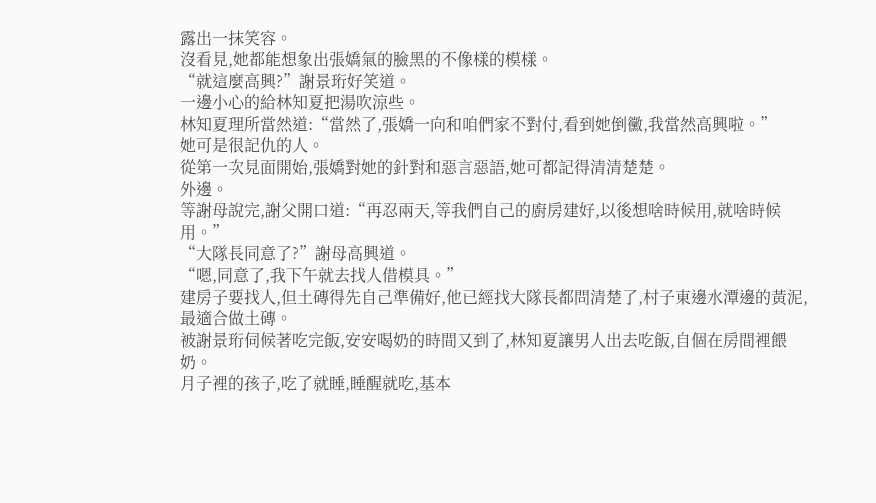露出一抹笑容。
沒看見,她都能想象出張嬌氣的臉黑的不像樣的模樣。
“就這麼高興?”謝景珩好笑道。
一邊小心的給林知夏把湯吹涼些。
林知夏理所當然道:“當然了,張嬌一向和咱們家不對付,看到她倒黴,我當然高興啦。”
她可是很記仇的人。
從第一次見面開始,張嬌對她的針對和惡言惡語,她可都記得清清楚楚。
外邊。
等謝母說完,謝父開口道:“再忍兩天,等我們自己的廚房建好,以後想啥時候用,就啥時候用。”
“大隊長同意了?”謝母高興道。
“嗯,同意了,我下午就去找人借模具。”
建房子要找人,但土磚得先自己準備好,他已經找大隊長都問清楚了,村子東邊水潭邊的黃泥,最適合做土磚。
被謝景珩伺候著吃完飯,安安喝奶的時間又到了,林知夏讓男人出去吃飯,自個在房間裡餵奶。
月子裡的孩子,吃了就睡,睡醒就吃,基本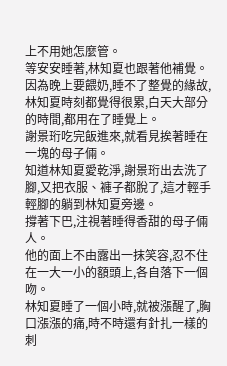上不用她怎麼管。
等安安睡著,林知夏也跟著他補覺。
因為晚上要餵奶,睡不了整覺的緣故,林知夏時刻都覺得很累,白天大部分的時間,都用在了睡覺上。
謝景珩吃完飯進來,就看見挨著睡在一塊的母子倆。
知道林知夏愛乾淨,謝景珩出去洗了腳,又把衣服、褲子都脫了,這才輕手輕腳的躺到林知夏旁邊。
撐著下巴,注視著睡得香甜的母子倆人。
他的面上不由露出一抹笑容,忍不住在一大一小的額頭上,各自落下一個吻。
林知夏睡了一個小時,就被漲醒了,胸口漲漲的痛,時不時還有針扎一樣的刺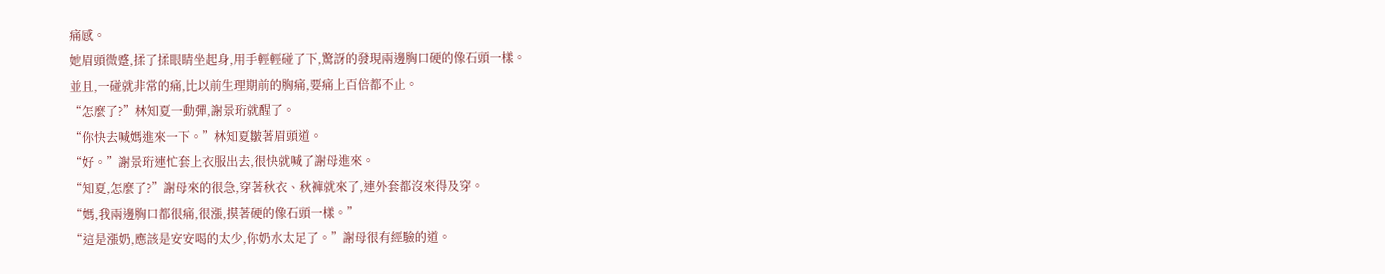痛感。
她眉頭微蹙,揉了揉眼睛坐起身,用手輕輕碰了下,驚訝的發現兩邊胸口硬的像石頭一樣。
並且,一碰就非常的痛,比以前生理期前的胸痛,要痛上百倍都不止。
“怎麼了?”林知夏一動彈,謝景珩就醒了。
“你快去喊媽進來一下。”林知夏皺著眉頭道。
“好。”謝景珩連忙套上衣服出去,很快就喊了謝母進來。
“知夏,怎麼了?”謝母來的很急,穿著秋衣、秋褲就來了,連外套都沒來得及穿。
“媽,我兩邊胸口都很痛,很漲,摸著硬的像石頭一樣。”
“這是漲奶,應該是安安喝的太少,你奶水太足了。”謝母很有經驗的道。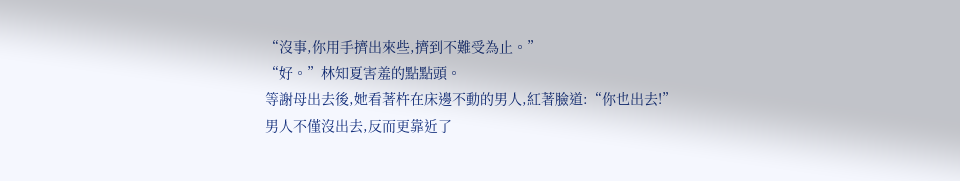“沒事,你用手擠出來些,擠到不難受為止。”
“好。”林知夏害羞的點點頭。
等謝母出去後,她看著杵在床邊不動的男人,紅著臉道:“你也出去!”
男人不僅沒出去,反而更靠近了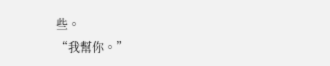些。
“我幫你。”